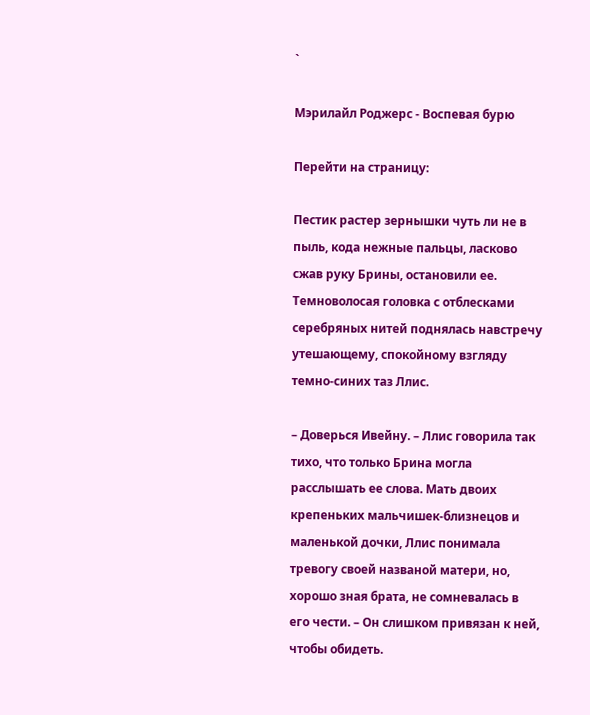`

Мэрилайл Роджерс - Воспевая бурю

Перейти на страницу:

Пестик растер зернышки чуть ли не в пыль, кода нежные пальцы, ласково сжав руку Брины, остановили ее. Темноволосая головка с отблесками серебряных нитей поднялась навстречу утешающему, спокойному взгляду темно-синих таз Ллис.

– Доверься Ивейну. – Ллис говорила так тихо, что только Брина могла расслышать ее слова. Мать двоих крепеньких мальчишек-близнецов и маленькой дочки, Ллис понимала тревогу своей названой матери, но, хорошо зная брата, не сомневалась в его чести. – Он слишком привязан к ней, чтобы обидеть.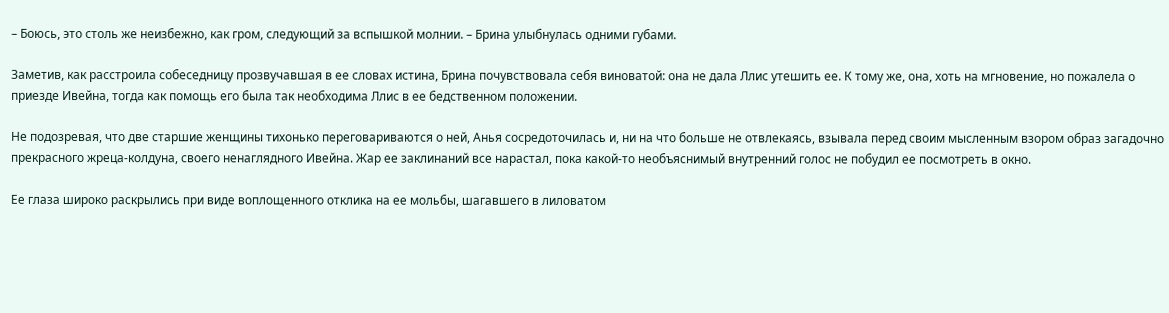– Боюсь, это столь же неизбежно, как гром, следующий за вспышкой молнии. – Брина улыбнулась одними губами.

Заметив, как расстроила собеседницу прозвучавшая в ее словах истина, Брина почувствовала себя виноватой: она не дала Ллис утешить ее. К тому же, она, хоть на мгновение, но пожалела о приезде Ивейна, тогда как помощь его была так необходима Ллис в ее бедственном положении.

Не подозревая, что две старшие женщины тихонько переговариваются о ней, Анья сосредоточилась и, ни на что больше не отвлекаясь, взывала перед своим мысленным взором образ загадочно прекрасного жреца-колдуна, своего ненаглядного Ивейна. Жар ее заклинаний все нарастал, пока какой-то необъяснимый внутренний голос не побудил ее посмотреть в окно.

Ее глаза широко раскрылись при виде воплощенного отклика на ее мольбы, шагавшего в лиловатом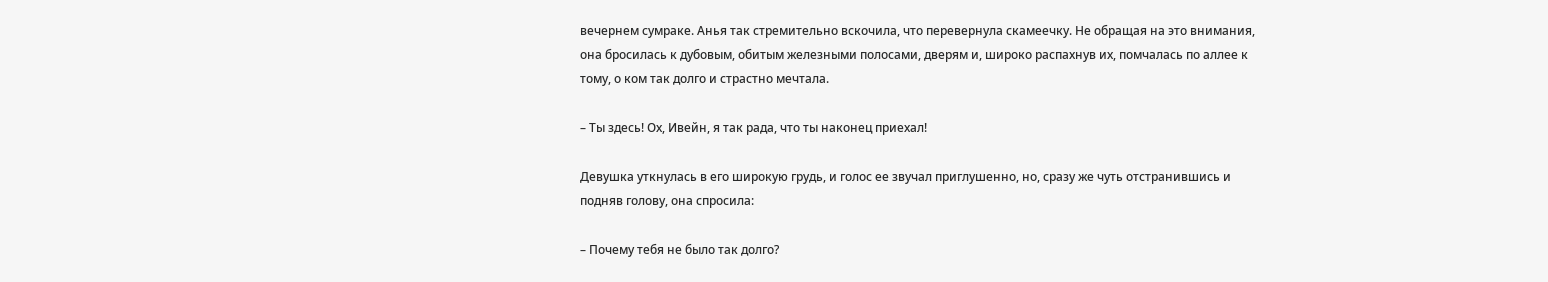вечернем сумраке. Анья так стремительно вскочила, что перевернула скамеечку. Не обращая на это внимания, она бросилась к дубовым, обитым железными полосами, дверям и, широко распахнув их, помчалась по аллее к тому, о ком так долго и страстно мечтала.

– Ты здесь! Ох, Ивейн, я так рада, что ты наконец приехал!

Девушка уткнулась в его широкую грудь, и голос ее звучал приглушенно, но, сразу же чуть отстранившись и подняв голову, она спросила:

– Почему тебя не было так долго?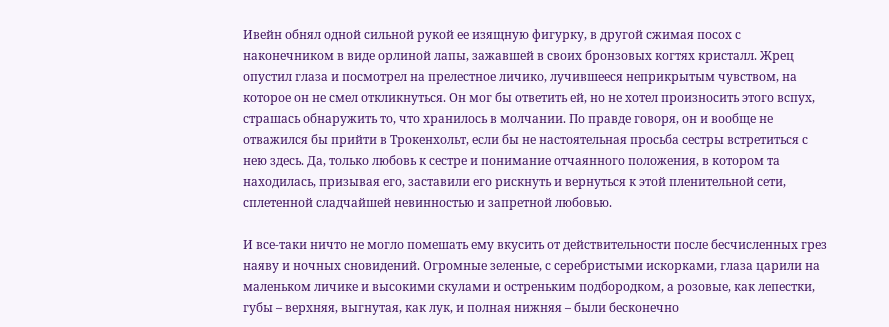Ивейн обнял одной сильной рукой ее изящную фигурку, в другой сжимая посох с наконечником в виде орлиной лапы, зажавшей в своих бронзовых когтях кристалл. Жрец опустил глаза и посмотрел на прелестное личико, лучившееся неприкрытым чувством, на которое он не смел откликнуться. Он мог бы ответить ей, но не хотел произносить этого вспух, страшась обнаружить то, что хранилось в молчании. По правде говоря, он и вообще не отважился бы прийти в Трокенхольт, если бы не настоятельная просьба сестры встретиться с нею здесь. Да, только любовь к сестре и понимание отчаянного положения, в котором та находилась, призывая его, заставили его рискнуть и вернуться к этой пленительной сети, сплетенной сладчайшей невинностью и запретной любовью.

И все-таки ничто не могло помешать ему вкусить от действительности после бесчисленных грез наяву и ночных сновидений. Огромные зеленые, с серебристыми искорками, глаза царили на маленьком личике и высокими скулами и остреньким подбородком, а розовые, как лепестки, губы – верхняя, выгнутая, как лук, и полная нижняя – были бесконечно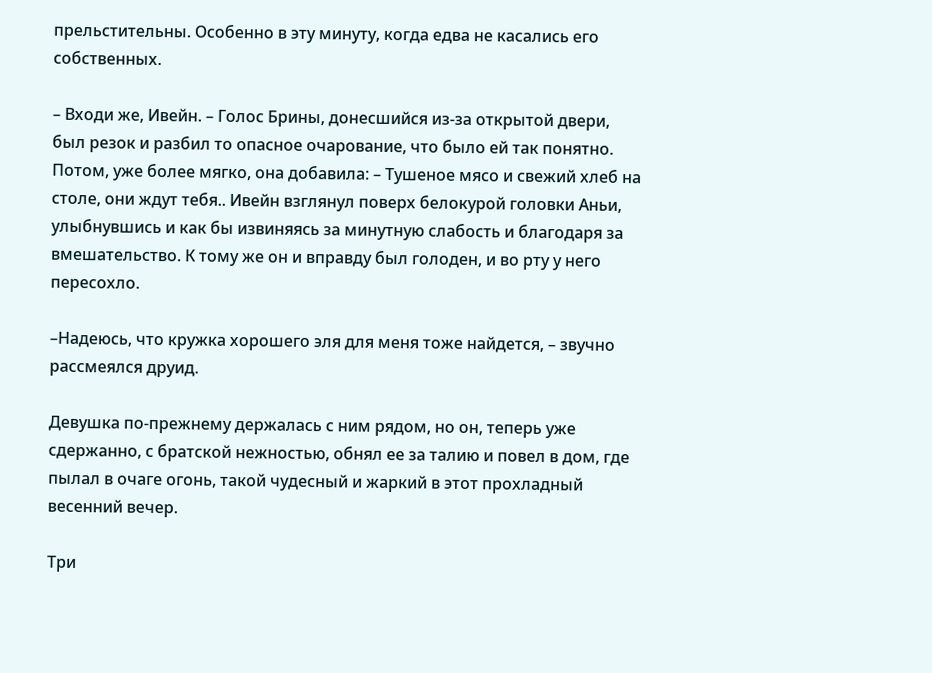прельстительны. Особенно в эту минуту, когда едва не касались его собственных.

– Входи же, Ивейн. – Голос Брины, донесшийся из-за открытой двери, был резок и разбил то опасное очарование, что было ей так понятно. Потом, уже более мягко, она добавила: – Тушеное мясо и свежий хлеб на столе, они ждут тебя.. Ивейн взглянул поверх белокурой головки Аньи, улыбнувшись и как бы извиняясь за минутную слабость и благодаря за вмешательство. К тому же он и вправду был голоден, и во рту у него пересохло.

–Надеюсь, что кружка хорошего эля для меня тоже найдется, – звучно рассмеялся друид.

Девушка по-прежнему держалась с ним рядом, но он, теперь уже сдержанно, с братской нежностью, обнял ее за талию и повел в дом, где пылал в очаге огонь, такой чудесный и жаркий в этот прохладный весенний вечер.

Три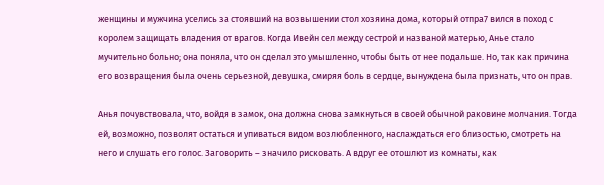женщины и мужчина уселись за стоявший на возвышении стол хозяина дома, который отпра7 вился в поход с королем защищать владения от врагов. Когда Ивейн сел между сестрой и названой матерью, Анье стало мучительно больно; она поняла, что он сделал это умышленно, чтобы быть от нее подальше. Но, так как причина его возвращения была очень серьезной, девушка, смиряя боль в сердце, вынуждена была признать, что он прав.

Анья почувствовала, что, войдя в замок, она должна снова замкнуться в своей обычной раковине молчания. Тогда ей, возможно, позволят остаться и упиваться видом возлюбленного, наслаждаться его близостью, смотреть на него и слушать его голос. Заговорить – значило рисковать. А вдруг ее отошлют из комнаты, как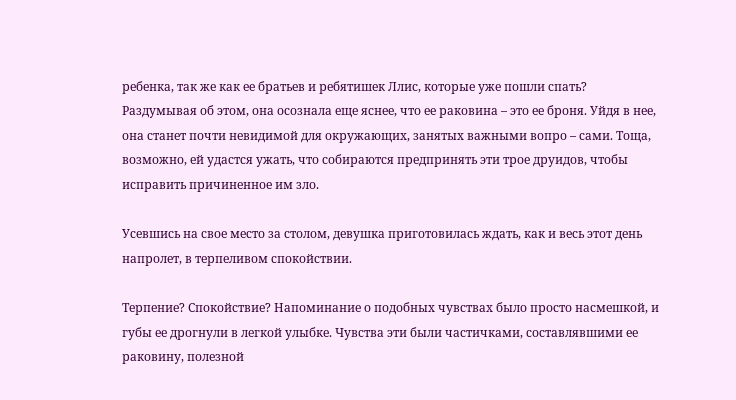ребенка, так же как ее братьев и ребятишек Ллис, которые уже пошли спать? Раздумывая об этом, она осознала еще яснее, что ее раковина – это ее броня. Уйдя в нее, она станет почти невидимой для окружающих, занятых важными вопро – сами. Тоща, возможно, ей удастся ужать, что собираются предпринять эти трое друидов, чтобы исправить причиненное им зло.

Усевшись на свое место за столом, девушка приготовилась ждать, как и весь этот день напролет, в терпеливом спокойствии.

Терпение? Спокойствие? Напоминание о подобных чувствах было просто насмешкой, и губы ее дрогнули в легкой улыбке. Чувства эти были частичками, составлявшими ее раковину, полезной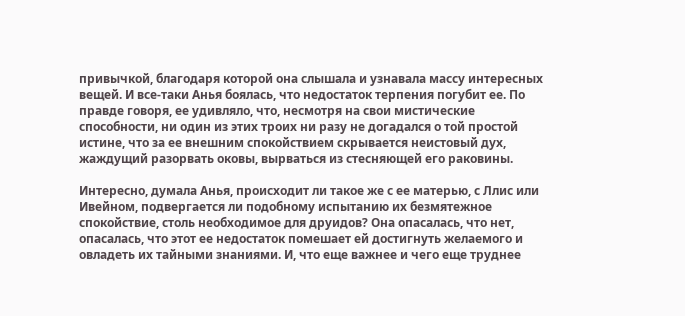привычкой, благодаря которой она слышала и узнавала массу интересных вещей. И все-таки Анья боялась, что недостаток терпения погубит ее. По правде говоря, ее удивляло, что, несмотря на свои мистические способности, ни один из этих троих ни разу не догадался о той простой истине, что за ее внешним спокойствием скрывается неистовый дух, жаждущий разорвать оковы, вырваться из стесняющей его раковины.

Интересно, думала Анья, происходит ли такое же с ее матерью, с Ллис или Ивейном, подвергается ли подобному испытанию их безмятежное спокойствие, столь необходимое для друидов? Она опасалась, что нет, опасалась, что этот ее недостаток помешает ей достигнуть желаемого и овладеть их тайными знаниями. И, что еще важнее и чего еще труднее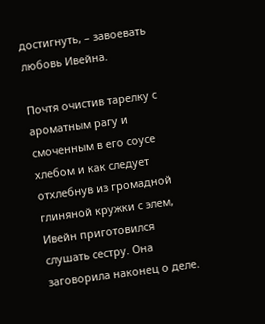достигнуть, – завоевать любовь Ивейна.

Почтя очистив тарелку с ароматным рагу и смоченным в его соусе хлебом и как следует отхлебнув из громадной глиняной кружки с элем, Ивейн приготовился слушать сестру. Она заговорила наконец о деле.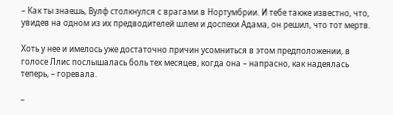– Как ты знаешь, Вулф столкнулся с врагами в Нортумбрии. И тебе также известно, что, увидев на одном из их предводителей шлем и доспехи Адама, он решил, что тот мертв.

Хоть у нее и имелось уже достаточно причин усомниться в этом предположении, в голосе Ллис послышалась боль тех месяцев, когда она – напрасно, как надеялась теперь, – горевала.

–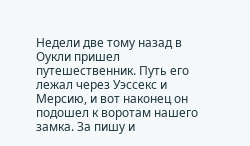Недели две тому назад в Оукли пришел путешественник. Путь его лежал через Уэссекс и Мерсию, и вот наконец он подошел к воротам нашего замка. За пишу и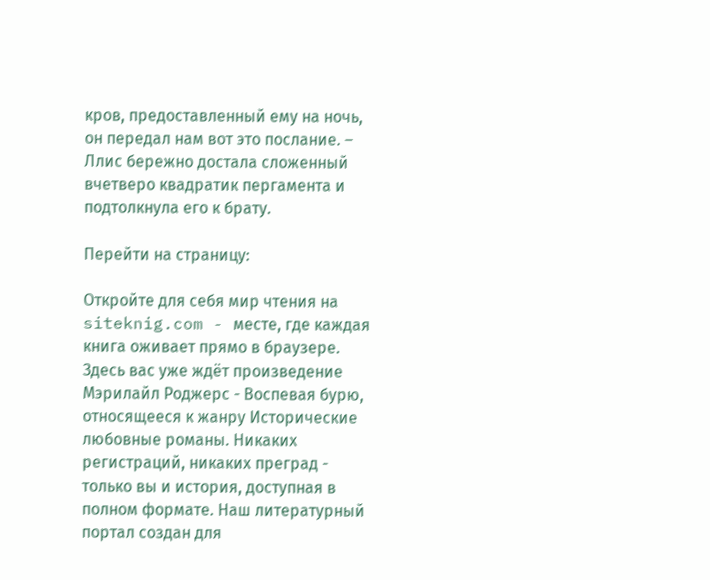кров, предоставленный ему на ночь, он передал нам вот это послание. – Ллис бережно достала сложенный вчетверо квадратик пергамента и подтолкнула его к брату.

Перейти на страницу:

Откройте для себя мир чтения на siteknig.com - месте, где каждая книга оживает прямо в браузере. Здесь вас уже ждёт произведение Мэрилайл Роджерс - Воспевая бурю, относящееся к жанру Исторические любовные романы. Никаких регистраций, никаких преград - только вы и история, доступная в полном формате. Наш литературный портал создан для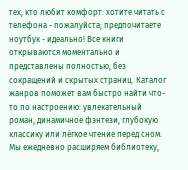тех, кто любит комфорт: хотите читать с телефона - пожалуйста; предпочитаете ноутбук - идеально! Все книги открываются моментально и представлены полностью, без сокращений и скрытых страниц. Каталог жанров поможет вам быстро найти что-то по настроению: увлекательный роман, динамичное фэнтези, глубокую классику или лёгкое чтение перед сном. Мы ежедневно расширяем библиотеку,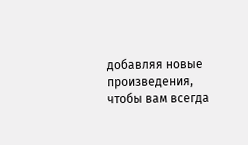добавляя новые произведения, чтобы вам всегда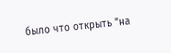было что открыть "на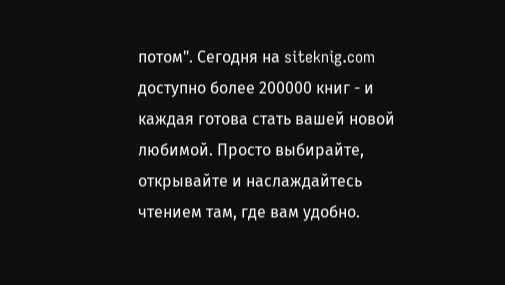потом". Сегодня на siteknig.com доступно более 200000 книг - и каждая готова стать вашей новой любимой. Просто выбирайте, открывайте и наслаждайтесь чтением там, где вам удобно.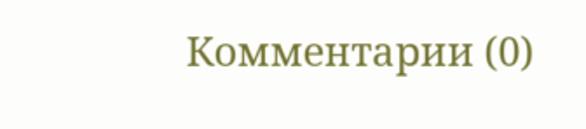Комментарии (0)